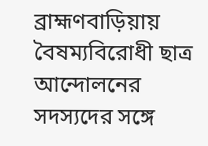ব্রাহ্মণবাড়িয়ায় বৈষম্যবিরোধী ছাত্র আন্দোলনের সদস্যদের সঙ্গে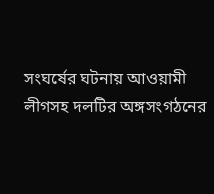সংঘর্ষের ঘটনায় আওয়ামী লীগসহ দলটির অঙ্গসংগঠনের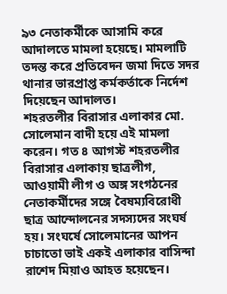৯৩ নেতাকর্মীকে আসামি করে আদালতে মামলা হয়েছে। মামলাটি তদন্ত করে প্রতিবেদন জমা দিতে সদর থানার ভারপ্রাপ্ত কর্মকর্তাকে নির্দেশ দিয়েছেন আদালত।
শহরতলীর বিরাসার এলাকার মো. সোলেমান বাদী হয়ে এই মামলা করেন। গত ৪ আগস্ট শহরতলীর বিরাসার এলাকায় ছাত্রলীগ, আওয়ামী লীগ ও অঙ্গ সংগঠনের নেতাকর্মীদের সঙ্গে বৈষম্যবিরোধী ছাত্র আন্দোলনের সদস্যদের সংঘর্ষ হয়। সংঘর্ষে সোলেমানের আপন চাচাতো ভাই একই এলাকার বাসিন্দা রাশেদ মিয়াও আহত হয়েছেন।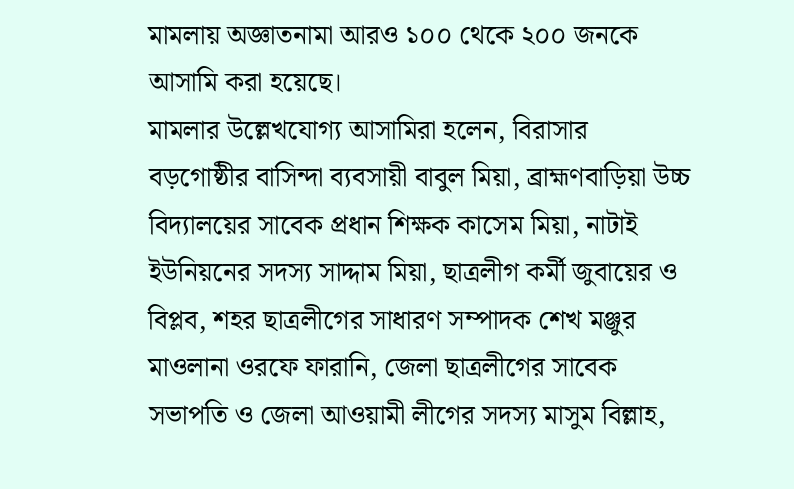মামলায় অজ্ঞাতনামা আরও ১০০ থেকে ২০০ জনকে আসামি করা হয়েছে।
মামলার উল্লেখযোগ্য আসামিরা হলেন, বিরাসার বড়গোষ্ঠীর বাসিন্দা ব্যবসায়ী বাবুল মিয়া, ব্রাহ্মণবাড়িয়া উচ্চ বিদ্যালয়ের সাবেক প্রধান শিক্ষক কাসেম মিয়া, নাটাই ইউনিয়নের সদস্য সাদ্দাম মিয়া, ছাত্রলীগ কর্মী জুবায়ের ও বিপ্লব, শহর ছাত্রলীগের সাধারণ সম্পাদক শেখ মঞ্জুর মাওলানা ওরফে ফারানি, জেলা ছাত্রলীগের সাবেক সভাপতি ও জেলা আওয়ামী লীগের সদস্য মাসুম বিল্লাহ,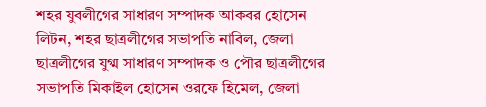শহর যুবলীগের সাধারণ সম্পাদক আকবর হোসেন লিটন, শহর ছাত্রলীগের সভাপতি নাবিল, জেলা ছাত্রলীগের যুগ্ম সাধারণ সম্পাদক ও পৌর ছাত্রলীগের সভাপতি মিকাইল হোসেন ওরফে হিমেল, জেলা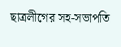ছাত্রলীগের সহ-সভাপতি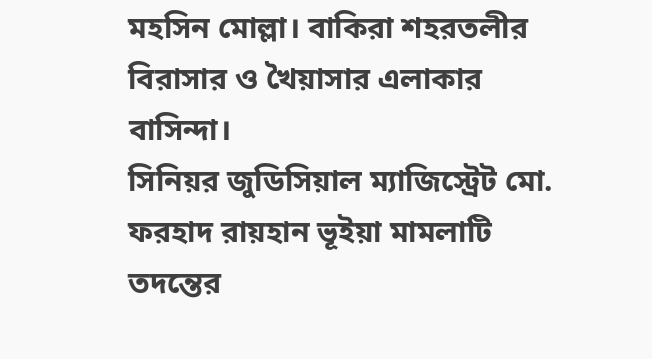মহসিন মোল্লা। বাকিরা শহরতলীর বিরাসার ও খৈয়াসার এলাকার বাসিন্দা।
সিনিয়র জুডিসিয়াল ম্যাজিস্ট্রেট মো. ফরহাদ রায়হান ভূইয়া মামলাটি তদন্তের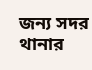জন্য সদর থানার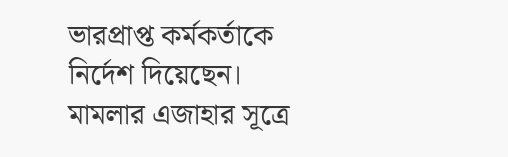ভারপ্রাপ্ত কর্মকর্তাকে নির্দেশ দিয়েছেন।
মামলার এজাহার সূত্রে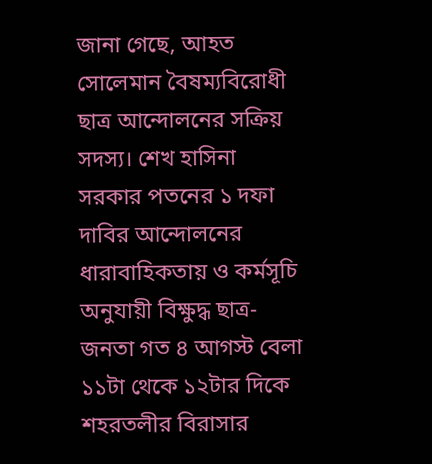জানা গেছে, আহত সোলেমান বৈষম্যবিরোধী ছাত্র আন্দোলনের সক্রিয় সদস্য। শেখ হাসিনা সরকার পতনের ১ দফা দাবির আন্দোলনের ধারাবাহিকতায় ও কর্মসূচি অনুযায়ী বিক্ষুদ্ধ ছাত্র-জনতা গত ৪ আগস্ট বেলা ১১টা থেকে ১২টার দিকে শহরতলীর বিরাসার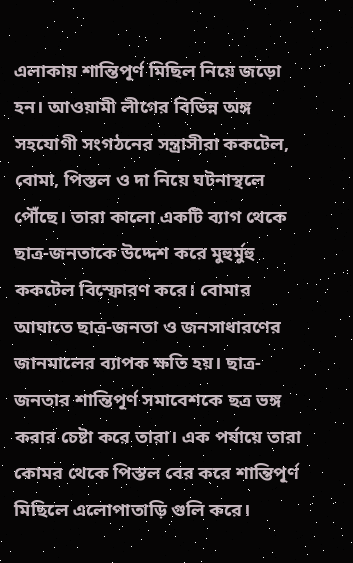এলাকায় শান্তিপূর্ণ মিছিল নিয়ে জড়ো হন। আওয়ামী লীগের বিভিন্ন অঙ্গ সহযোগী সংগঠনের সন্ত্রাসীরা ককটেল, বোমা, পিস্তল ও দা নিয়ে ঘটনাস্থলে পৌঁছে। তারা কালো একটি ব্যাগ থেকে ছাত্র-জনতাকে উদ্দেশ করে মুহুর্মুহু ককটেল বিস্ফোরণ করে। বোমার আঘাতে ছাত্র-জনতা ও জনসাধারণের জানমালের ব্যাপক ক্ষতি হয়। ছাত্র-জনতার শান্তিপূর্ণ সমাবেশকে ছত্র ভঙ্গ করার চেষ্টা করে তারা। এক পর্যায়ে তারা কোমর থেকে পিস্তল বের করে শান্তিপূর্ণ মিছিলে এলোপাতাড়ি গুলি করে।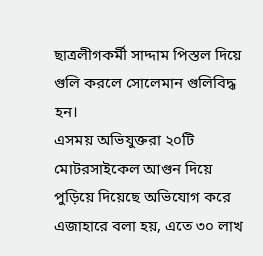ছাত্রলীগকর্মী সাদ্দাম পিস্তল দিয়ে গুলি করলে সোলেমান গুলিবিদ্ধ হন।
এসময় অভিযুক্তরা ২০টি মোটরসাইকেল আগুন দিয়ে পুড়িয়ে দিয়েছে অভিযোগ করে এজাহারে বলা হয়, এতে ৩০ লাখ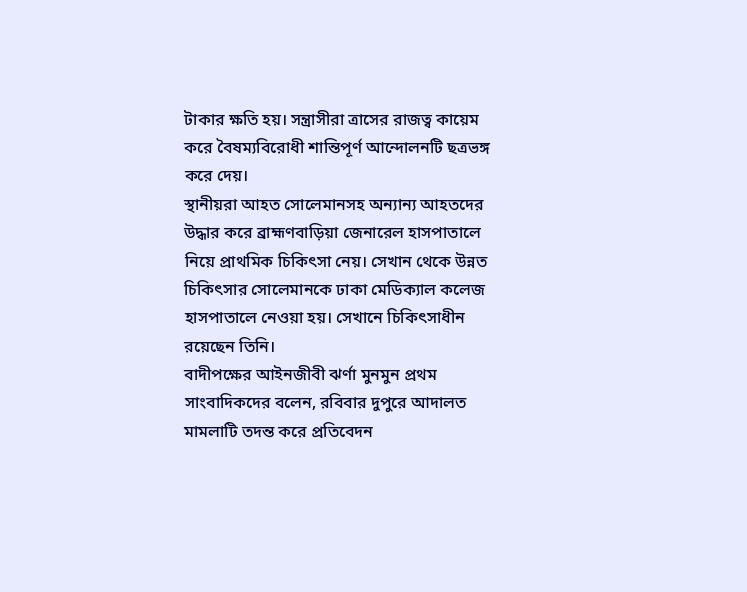টাকার ক্ষতি হয়। সন্ত্রাসীরা ত্রাসের রাজত্ব কায়েম করে বৈষম্যবিরোধী শান্তিপূর্ণ আন্দোলনটি ছত্রভঙ্গ করে দেয়।
স্থানীয়রা আহত সোলেমানসহ অন্যান্য আহতদের উদ্ধার করে ব্রাহ্মণবাড়িয়া জেনারেল হাসপাতালে নিয়ে প্রাথমিক চিকিৎসা নেয়। সেখান থেকে উন্নত চিকিৎসার সোলেমানকে ঢাকা মেডিক্যাল কলেজ হাসপাতালে নেওয়া হয়। সেখানে চিকিৎসাধীন রয়েছেন তিনি।
বাদীপক্ষের আইনজীবী ঝর্ণা মুনমুন প্রথম সাংবাদিকদের বলেন, রবিবার দুপুরে আদালত মামলাটি তদন্ত করে প্রতিবেদন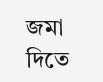জমা দিতে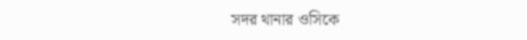সদর থানার ওসিকে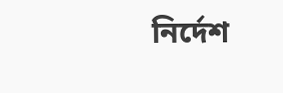নির্দেশ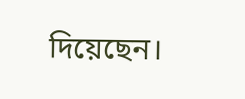দিয়েছেন।